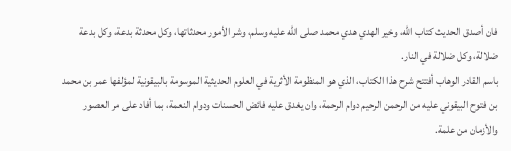فان أصدق الحديث كتاب الله، وخير الهدي هدي محمد صلى الله عليه وسلم، وشر الأمور محدثاتها، وكل محدثة بدعة، وكل بدعة ضلالة، وكل ضلالة في النار.
باسم القادر الوهاب أفتتح شرح هذا الكتاب، الذي هو المنظومة الأثرية في العلوم الحديثية الموسومة بالبيقونية لمؤلفها عمر بن محمد بن فتوح البيقوني عليه من الرحمن الرحيم دوام الرحمة، وان يغدق عليه فائض الحسنات ودوام النعمة، بما أفاد على مر العصور والأزمان من علمة.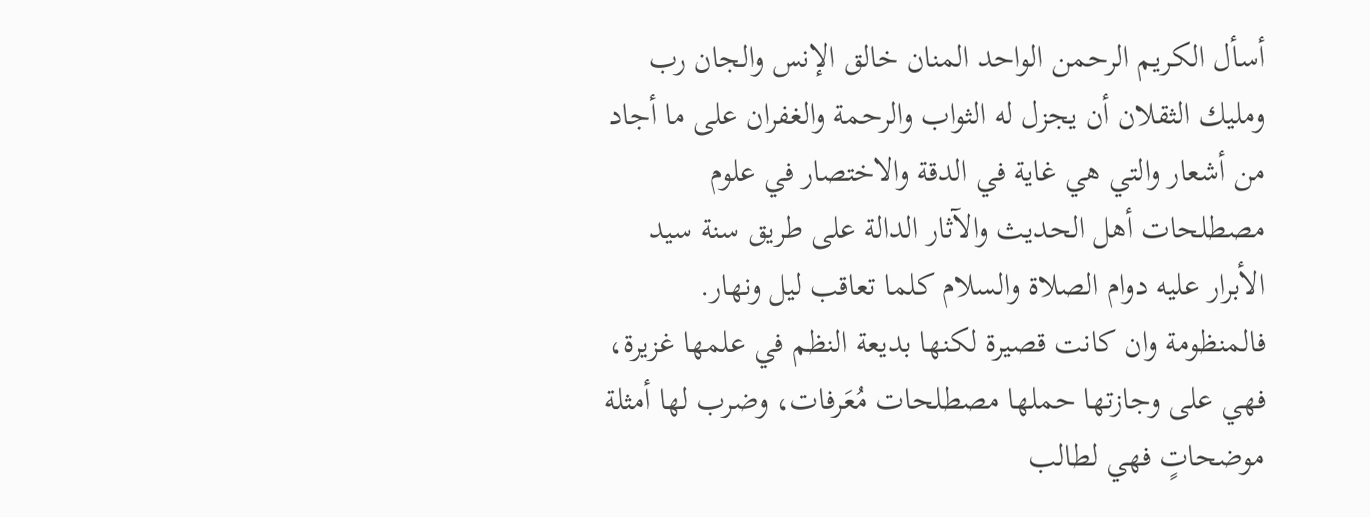أسأل الكريم الرحمن الواحد المنان خالق الإنس والجان رب ومليك الثقلان أن يجزل له الثواب والرحمة والغفران على ما أجاد من أشعار والتي هي غاية في الدقة والاختصار في علوم مصطلحات أهل الحديث والآثار الدالة على طريق سنة سيد الأبرار عليه دوام الصلاة والسلام كلما تعاقب ليل ونهار.
فالمنظومة وان كانت قصيرة لكنها بديعة النظم في علمها غزيرة، فهي على وجازتها حملها مصطلحات مُعَرفات، وضرب لها أمثلة موضحاتٍ فهي لطالب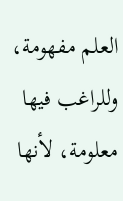العلم مفهومة، وللراغب فيها معلومة، لأنها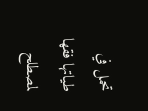تحمل في طياتها فقها لمصطلح